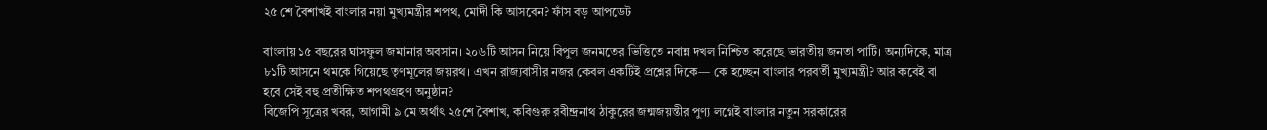২৫ শে বৈশাখই বাংলার নয়া মুখ্যমন্ত্রীর শপথ, মোদী কি আসবেন? ফাঁস বড় আপডেট

বাংলায় ১৫ বছরের ঘাসফুল জমানার অবসান। ২০৬টি আসন নিয়ে বিপুল জনমতের ভিত্তিতে নবান্ন দখল নিশ্চিত করেছে ভারতীয় জনতা পার্টি। অন্যদিকে, মাত্র ৮১টি আসনে থমকে গিয়েছে তৃণমূলের জয়রথ। এখন রাজ্যবাসীর নজর কেবল একটিই প্রশ্নের দিকে— কে হচ্ছেন বাংলার পরবর্তী মুখ্যমন্ত্রী? আর কবেই বা হবে সেই বহু প্রতীক্ষিত শপথগ্রহণ অনুষ্ঠান?
বিজেপি সূত্রের খবর, আগামী ৯ মে অর্থাৎ ২৫শে বৈশাখ, কবিগুরু রবীন্দ্রনাথ ঠাকুরের জন্মজয়ন্তীর পুণ্য লগ্নেই বাংলার নতুন সরকারের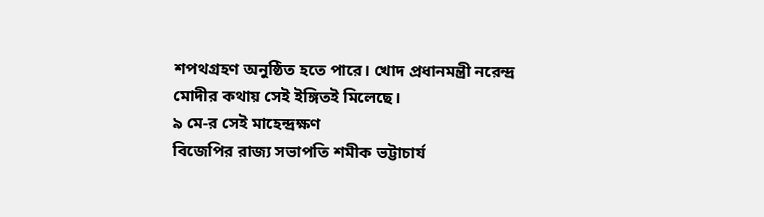শপথগ্রহণ অনুষ্ঠিত হতে পারে। খোদ প্রধানমন্ত্রী নরেন্দ্র মোদীর কথায় সেই ইঙ্গিতই মিলেছে।
৯ মে-র সেই মাহেন্দ্রক্ষণ
বিজেপির রাজ্য সভাপতি শমীক ভট্টাচার্য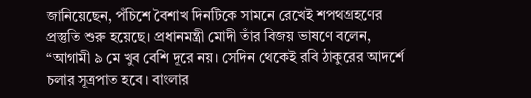জানিয়েছেন, পঁচিশে বৈশাখ দিনটিকে সামনে রেখেই শপথগ্রহণের প্রস্তুতি শুরু হয়েছে। প্রধানমন্ত্রী মোদী তাঁর বিজয় ভাষণে বলেন, “আগামী ৯ মে খুব বেশি দূরে নয়। সেদিন থেকেই রবি ঠাকুরের আদর্শে চলার সূত্রপাত হবে। বাংলার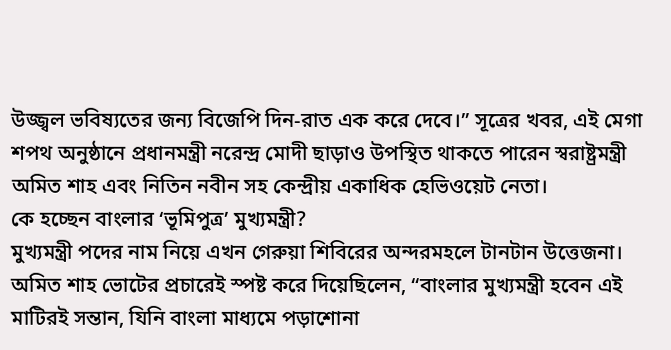উজ্জ্বল ভবিষ্যতের জন্য বিজেপি দিন-রাত এক করে দেবে।” সূত্রের খবর, এই মেগা শপথ অনুষ্ঠানে প্রধানমন্ত্রী নরেন্দ্র মোদী ছাড়াও উপস্থিত থাকতে পারেন স্বরাষ্ট্রমন্ত্রী অমিত শাহ এবং নিতিন নবীন সহ কেন্দ্রীয় একাধিক হেভিওয়েট নেতা।
কে হচ্ছেন বাংলার ‘ভূমিপুত্র’ মুখ্যমন্ত্রী?
মুখ্যমন্ত্রী পদের নাম নিয়ে এখন গেরুয়া শিবিরের অন্দরমহলে টানটান উত্তেজনা। অমিত শাহ ভোটের প্রচারেই স্পষ্ট করে দিয়েছিলেন, “বাংলার মুখ্যমন্ত্রী হবেন এই মাটিরই সন্তান, যিনি বাংলা মাধ্যমে পড়াশোনা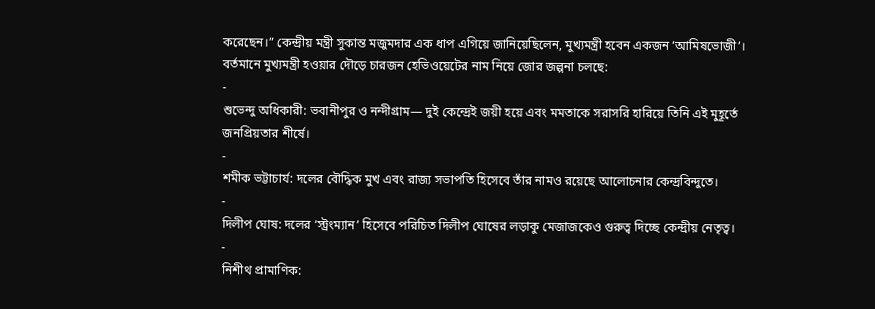করেছেন।” কেন্দ্রীয় মন্ত্রী সুকান্ত মজুমদার এক ধাপ এগিয়ে জানিয়েছিলেন, মুখ্যমন্ত্রী হবেন একজন ‘আমিষভোজী’।
বর্তমানে মুখ্যমন্ত্রী হওয়ার দৌড়ে চারজন হেভিওয়েটের নাম নিয়ে জোর জল্পনা চলছে:
-
শুভেন্দু অধিকারী: ভবানীপুর ও নন্দীগ্রাম— দুই কেন্দ্রেই জয়ী হয়ে এবং মমতাকে সরাসরি হারিয়ে তিনি এই মুহূর্তে জনপ্রিয়তার শীর্ষে।
-
শমীক ভট্টাচার্য: দলের বৌদ্ধিক মুখ এবং রাজ্য সভাপতি হিসেবে তাঁর নামও রয়েছে আলোচনার কেন্দ্রবিন্দুতে।
-
দিলীপ ঘোষ: দলের ‘স্ট্রংম্যান’ হিসেবে পরিচিত দিলীপ ঘোষের লড়াকু মেজাজকেও গুরুত্ব দিচ্ছে কেন্দ্রীয় নেতৃত্ব।
-
নিশীথ প্রামাণিক: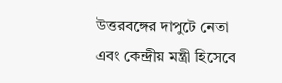উত্তরবঙ্গের দাপুটে নেতা এবং কেন্দ্রীয় মন্ত্রী হিসেবে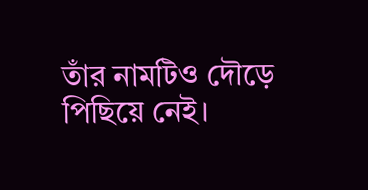তাঁর নামটিও দৌড়ে পিছিয়ে নেই।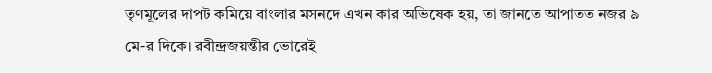তৃণমূলের দাপট কমিয়ে বাংলার মসনদে এখন কার অভিষেক হয়, তা জানতে আপাতত নজর ৯ মে-র দিকে। রবীন্দ্রজয়ন্তীর ভোরেই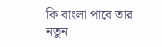কি বাংলা পাবে তার নতুন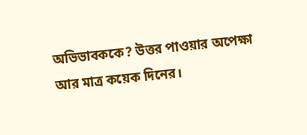অভিভাবককে? উত্তর পাওয়ার অপেক্ষা আর মাত্র কয়েক দিনের।